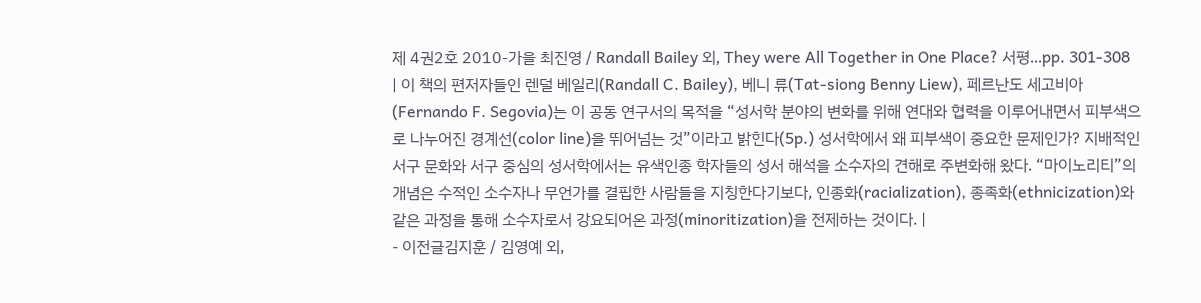제 4권2호 2010-가을 최진영 / Randall Bailey 외, They were All Together in One Place? 서평...pp. 301-308
| 이 책의 편저자들인 렌덜 베일리(Randall C. Bailey), 베니 류(Tat‐siong Benny Liew), 페르난도 세고비아(Fernando F. Segovia)는 이 공동 연구서의 목적을 “성서학 분야의 변화를 위해 연대와 협력을 이루어내면서 피부색으로 나누어진 경계선(color line)을 뛰어넘는 것”이라고 밝힌다(5p.) 성서학에서 왜 피부색이 중요한 문제인가? 지배적인 서구 문화와 서구 중심의 성서학에서는 유색인종 학자들의 성서 해석을 소수자의 견해로 주변화해 왔다. “마이노리티”의 개념은 수적인 소수자나 무언가를 결핍한 사람들을 지칭한다기보다, 인종화(racialization), 종족화(ethnicization)와 같은 과정을 통해 소수자로서 강요되어온 과정(minoritization)을 전제하는 것이다. |
- 이전글김지훈 / 김영예 외,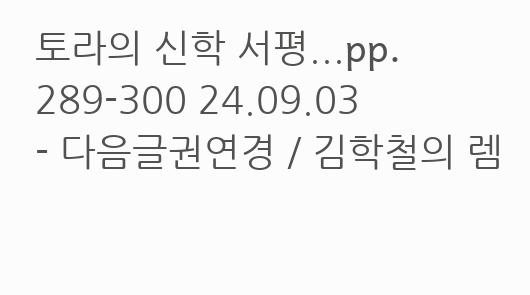토라의 신학 서평...pp. 289-300 24.09.03
- 다음글권연경 / 김학철의 렘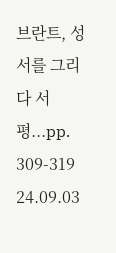브란트, 성서를 그리다 서평...pp. 309-319 24.09.03